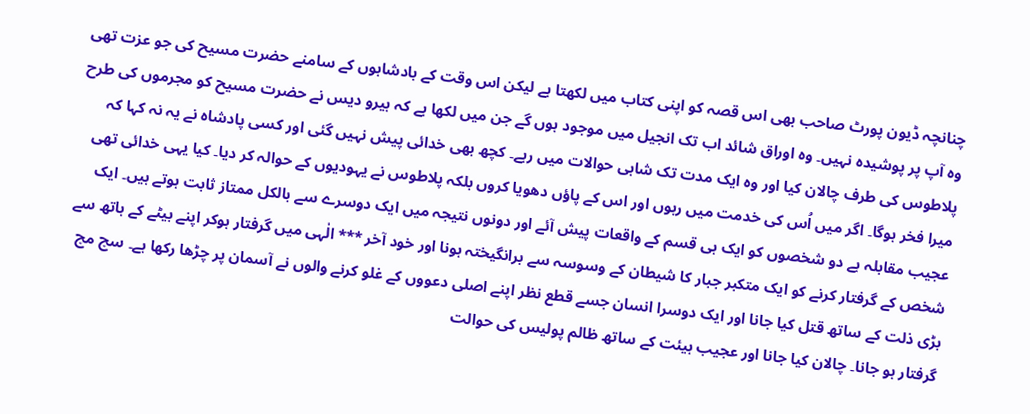چنانچہ ڈیون پورٹ صاحب بھی اس قصہ کو اپنی کتاب میں لکھتا ہے لیکن اس وقت کے بادشاہوں کے سامنے حضرت مسیح کی جو عزت تھی وہ آپ پر پوشیدہ نہیں۔ وہ اوراق شائد اب تک انجیل میں موجود ہوں گے جن میں لکھا ہے کہ ہیرو دیس نے حضرت مسیح کو مجرموں کی طرح پلاطوس کی طرف چالان کیا اور وہ ایک مدت تک شاہی حوالات میں رہے۔ کچھ بھی خدائی پیش نہیں گئی اور کسی پادشاہ نے یہ نہ کہا کہ میرا فخر ہوگا۔ اگر میں اُس کی خدمت میں رہوں اور اس کے پاؤں دھویا کروں بلکہ پلاطوس نے یہودیوں کے حوالہ کر دیا۔ کیا یہی خدائی تھی عجیب مقابلہ ہے دو شخصوں کو ایک ہی قسم کے واقعات پیش آئے اور دونوں نتیجہ میں ایک دوسرے سے بالکل ممتاز ثابت ہوتے ہیں۔ ایک شخص کے گرفتار کرنے کو ایک متکبر جبار کا شیطان کے وسوسہ سے برانگیختہ ہونا اور خود آخر *** الٰہی میں گرفتار ہوکر اپنے بیٹے کے ہاتھ سے بڑی ذلت کے ساتھ قتل کیا جانا اور ایک دوسرا انسان جسے قطع نظر اپنے اصلی دعووں کے غلو کرنے والوں نے آسمان پر چڑھا رکھا ہے۔ سچ مچ گرفتار ہو جانا۔ چالان کیا جانا اور عجیب ہیئت کے ساتھ ظالم پولیس کی حوالت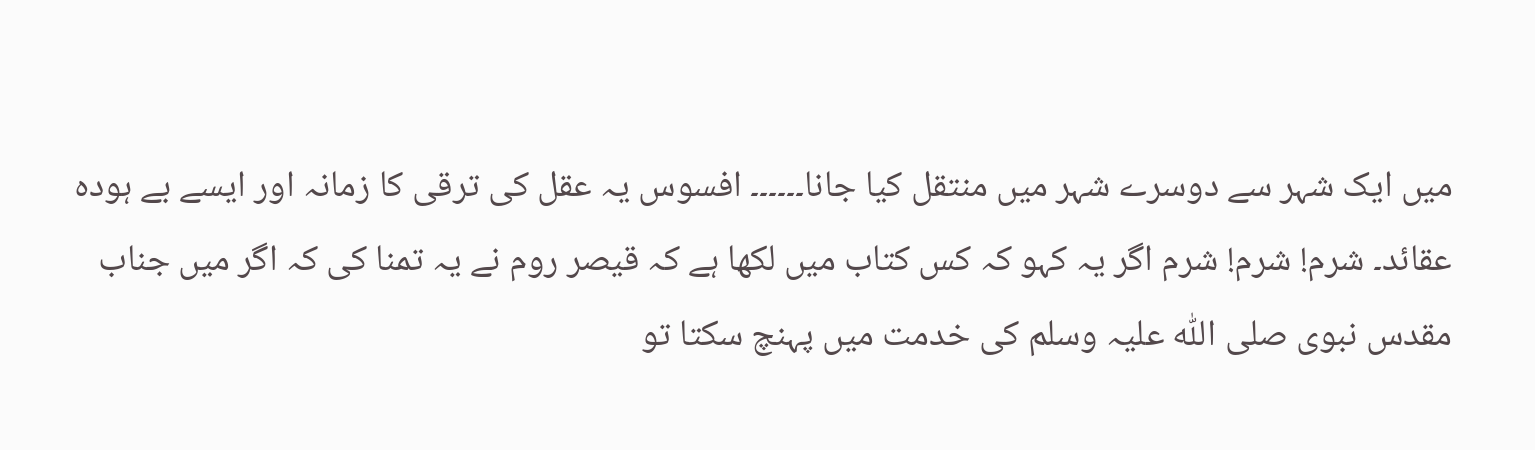میں ایک شہر سے دوسرے شہر میں منتقل کیا جانا۔۔۔۔۔۔ افسوس یہ عقل کی ترقی کا زمانہ اور ایسے بے ہودہ عقائد۔ شرم! شرم! شرم اگر یہ کہو کہ کس کتاب میں لکھا ہے کہ قیصر روم نے یہ تمنا کی کہ اگر میں جناب مقدس نبوی صلی اللّٰہ علیہ وسلم کی خدمت میں پہنچ سکتا تو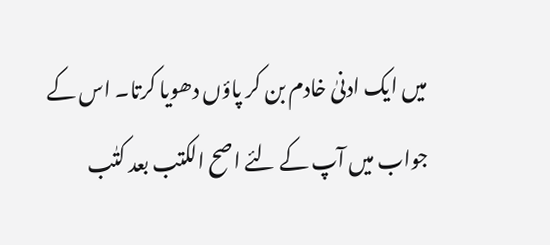میں ایک ادنیٰ خادم بن کر پاؤں دھویا کرتا۔ اس کے جواب میں آپ کے لئے اصح الکتب بعد کتٰب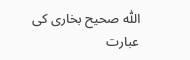اللّٰہ صحیح بخاری کی عبارت